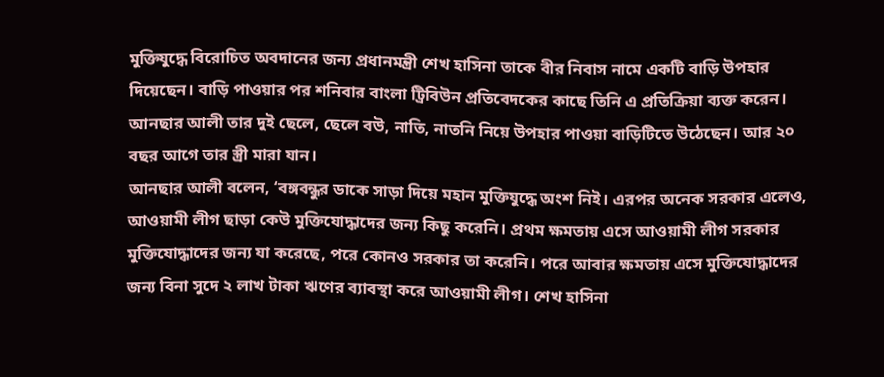মুক্তিযুদ্ধে বিরোচিত অবদানের জন্য প্রধানমন্ত্রী শেখ হাসিনা তাকে বীর নিবাস নামে একটি বাড়ি উপহার দিয়েছেন। বাড়ি পাওয়ার পর শনিবার বাংলা ট্রিবিউন প্রতিবেদকের কাছে তিনি এ প্রতিক্রিয়া ব্যক্ত করেন। আনছার আলী তার দুই ছেলে, ছেলে বউ, নাতি, নাতনি নিয়ে উপহার পাওয়া বাড়িটিতে উঠেছেন। আর ২০ বছর আগে তার স্ত্রী মারা যান।
আনছার আলী বলেন, ‘বঙ্গবন্ধুর ডাকে সাড়া দিয়ে মহান মুক্তিযুদ্ধে অংশ নিই। এরপর অনেক সরকার এলেও, আওয়ামী লীগ ছাড়া কেউ মুক্তিযোদ্ধাদের জন্য কিছু করেনি। প্রথম ক্ষমতায় এসে আওয়ামী লীগ সরকার মুক্তিযোদ্ধাদের জন্য যা করেছে, পরে কোনও সরকার তা করেনি। পরে আবার ক্ষমতায় এসে মুক্তিযোদ্ধাদের জন্য বিনা সুদে ২ লাখ টাকা ঋণের ব্যাবস্থা করে আওয়ামী লীগ। শেখ হাসিনা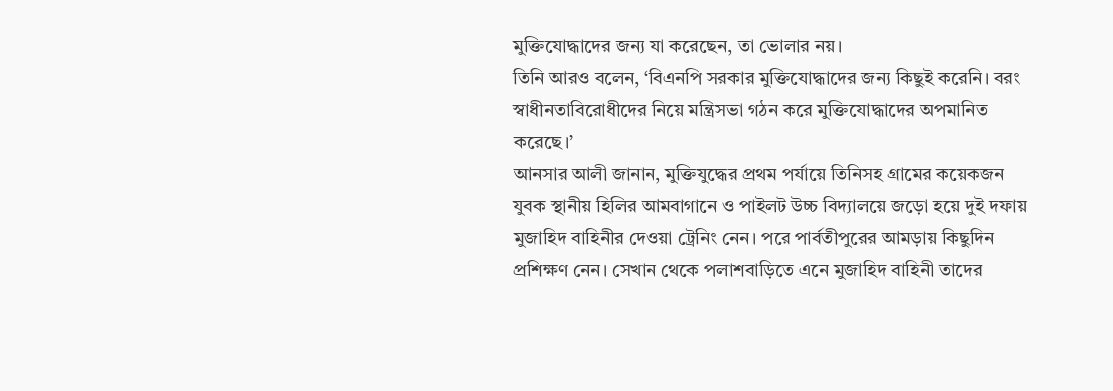মুক্তিযোদ্ধাদের জন্য যা করেছেন, তা ভোলার নয়।
তিনি আরও বলেন, ‘বিএনপি সরকার মুক্তিযোদ্ধাদের জন্য কিছুই করেনি। বরং স্বাধীনতাবিরোধীদের নিয়ে মন্ত্রিসভা গঠন করে মুক্তিযোদ্ধাদের অপমানিত করেছে।’
আনসার আলী জানান, মুক্তিযুদ্ধের প্রথম পর্যায়ে তিনিসহ গ্রামের কয়েকজন যুবক স্থানীয় হিলির আমবাগানে ও পাইলট উচ্চ বিদ্যালয়ে জড়ো হয়ে দুই দফায় মুজাহিদ বাহিনীর দেওয়া ট্রেনিং নেন। পরে পার্বতীপুরের আমড়ায় কিছুদিন প্রশিক্ষণ নেন। সেখান থেকে পলাশবাড়িতে এনে মুজাহিদ বাহিনী তাদের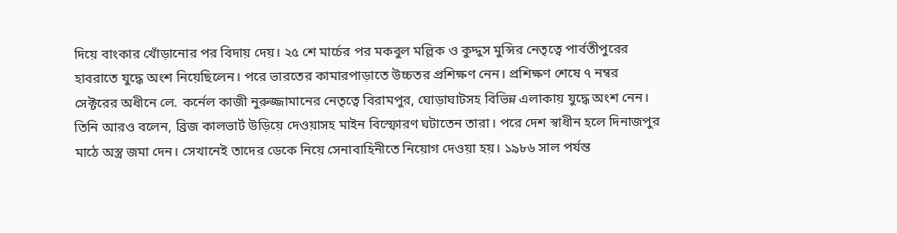দিয়ে বাংকার খোঁড়ানোর পর বিদায় দেয়। ২৫ শে মার্চের পর মকবুল মল্লিক ও কুদ্দুস মুন্সির নেতৃত্বে পার্বতীপুরের হাবরাতে যুদ্ধে অংশ নিয়েছিলেন। পরে ভারতের কামারপাড়াতে উচ্চতর প্রশিক্ষণ নেন। প্রশিক্ষণ শেষে ৭ নম্বর সেক্টরের অধীনে লে. কর্নেল কাজী নুরুজ্জামানের নেতৃত্বে বিরামপুর, ঘোড়াঘাটসহ বিভিন্ন এলাকায় যুদ্ধে অংশ নেন।
তিনি আরও বলেন, ব্রিজ কালভার্ট উড়িয়ে দেওয়াসহ মাইন বিস্ফোরণ ঘটাতেন তারা। পরে দেশ স্বাধীন হলে দিনাজপুর মাঠে অস্ত্র জমা দেন। সেখানেই তাদের ডেকে নিয়ে সেনাবাহিনীতে নিয়োগ দেওয়া হয়। ১৯৮৬ সাল পর্যন্ত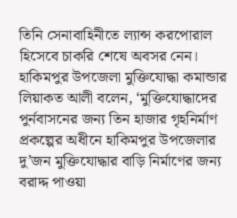তিনি সেনাবাহিনীতে ল্যান্স করপোরাল হিসেবে চাকরি শেষে অবসর নেন।
হাকিমপুর উপজেলা মুক্তিযোদ্ধা কমান্ডার লিয়াকত আলী বলেন, ‘মুক্তিযোদ্ধাদের পুর্নবাসনের জন্য তিন হাজার গৃহনির্মাণ প্রকল্পের অধীনে হাকিমপুর উপজেলার দু’জন মুক্তিযোদ্ধার বাড়ি নির্মাণের জন্য বরাদ্দ পাওয়া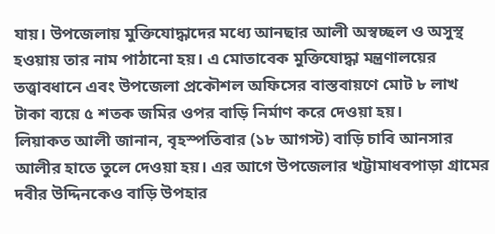যায়। উপজেলায় মুক্তিযোদ্ধাদের মধ্যে আনছার আলী অস্বচ্ছল ও অসুস্থ হওয়ায় তার নাম পাঠানো হয়। এ মোতাবেক মুক্তিযোদ্ধা মন্ত্রণালয়ের তত্ত্বাবধানে এবং উপজেলা প্রকৌশল অফিসের বাস্তবায়ণে মোট ৮ লাখ টাকা ব্যয়ে ৫ শতক জমির ওপর বাড়ি নির্মাণ করে দেওয়া হয়।
লিয়াকত আলী জানান, বৃহস্পতিবার (১৮ আগস্ট) বাড়ি চাবি আনসার আলীর হাতে তুলে দেওয়া হয়। এর আগে উপজেলার খট্টামাধবপাড়া গ্রামের দবীর উদ্দিনকেও বাড়ি উপহার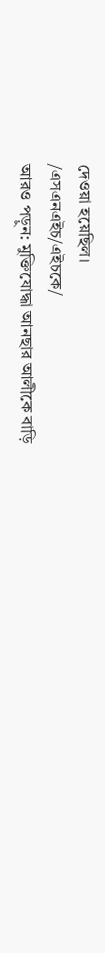দেওয়া হয়েছিল।
/এসএনএইচ/এইচকে/
আরও পড়ুন: মুক্তিযোদ্ধা আনছার আলীকে বাড়ি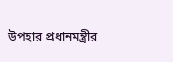উপহার প্রধানমন্ত্রীর